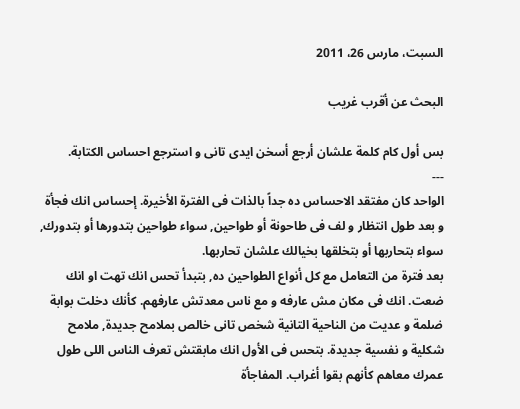السبت، مارس 26، 2011

البحث عن أقرب غريب

بس أول كام كلمة علشان أرجع أسخن ايدى تانى و استرجع احساس الكتابة.
---
الواحد كان مفتقد الاحساس ده جداً بالذات فى الفترة الأخيرة. إحساس انك فجأة و بعد طول انتظار و لف فى طاحونة أو طواحين, سواء طواحين بتدورها أو بتدورك, سواء بتحاربها أو بتخلقها بخيالك علشان تحاربها.
بعد فترة من التعامل مع كل أنواع الطواحين ده, بتبدأ تحس انك تهت او انك ضعت. انك فى مكان مش عارفه و مع ناس معدتش عارفهم. كأنك دخلت بوابة ضلمة و عديت من الناحية التانية شخص تانى خالص بملامح جديدة, ملامح شكلية و نفسية جديدة. بتحس فى الأول انك مابقتش تعرف الناس اللى طول عمرك معاهم كأنهم بقوا أغراب. المفاجأة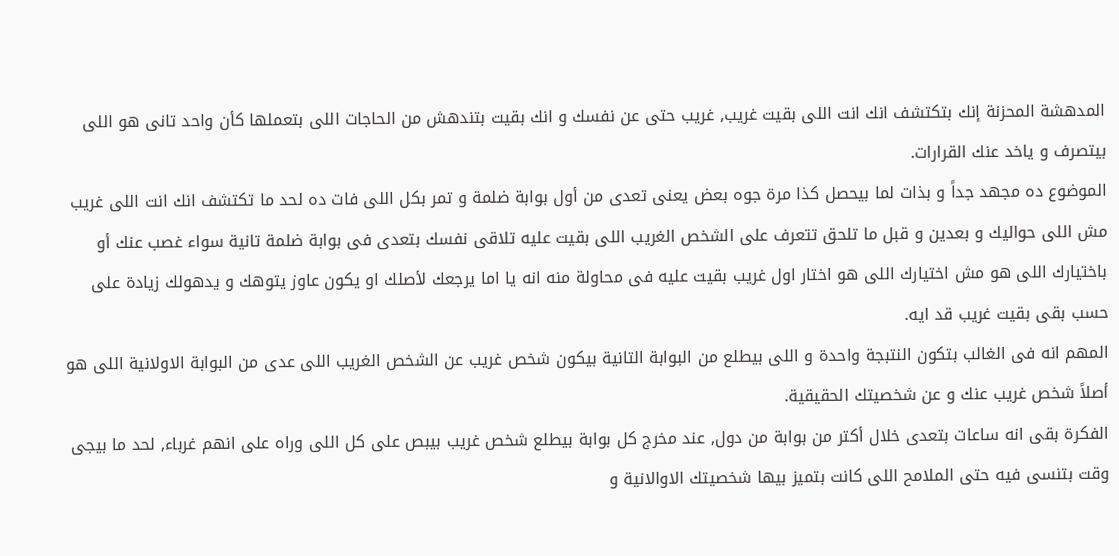المدهشة المحزنة إنك بتكتشف انك انت اللى بقيت غريب, غريب حتى عن نفسك و انك بقيت بتندهش من الحاجات اللى بتعملها كأن واحد تانى هو اللى بيتصرف و ياخد عنك القرارات.
الموضوع ده مجهد جداً و بذات لما بيحصل كذا مرة جوه بعض يعنى تعدى من أول بوابة ضلمة و تمر بكل اللى فات ده لحد ما تكتشف انك انت اللى غريب مش اللى حواليك و بعدين و قبل ما تلحق تتعرف على الشخص الغريب اللى بقيت عليه تلاقى نفسك بتعدى فى بوابة ضلمة تانية سواء غصب عنك أو باختيارك اللى هو مش اختيارك اللى هو اختار اول غريب بقيت عليه فى محاولة منه انه يا اما يرجعك لأصلك او يكون عاوز يتوهك و يدهولك زيادة على حسب بقى بقيت غريب قد ايه.
المهم انه فى الغالب بتكون النتبجة واحدة و اللى بيطلع من البوابة التانية بيكون شخص غريب عن الشخص الغريب اللى عدى من البوابة الاولانية اللى هو أصلاً شخص غريب عنك و عن شخصيتك الحقيقية.
الفكرة بقى انه ساعات بتعدى خلال أكتر من بوابة من دول, عند مخرج كل بوابة بيطلع شخص غريب بيبص على كل اللى وراه على انهم غرباء, لحد ما بيجى وقت بتنسى فيه حتى الملامح اللى كانت بتميز بيها شخصيتك الاوالانية و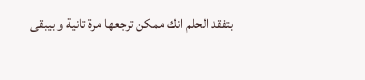بتفقد الحلم انك ممكن ترجعها مرة تانية و بيبقى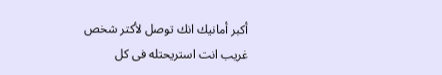أكبر أمانيك انك توصل لأكتر شخص غريب انت استريحتله فى كل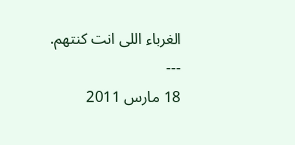الغرباء اللى انت كنتهم.
---
18 مارس 2011